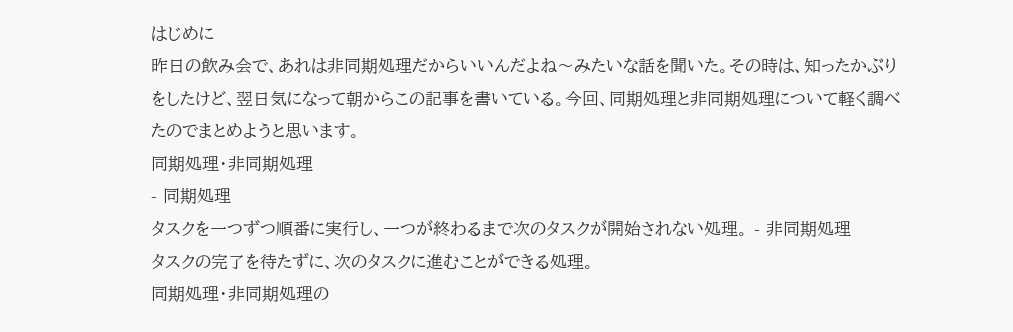はじめに
昨日の飲み会で、あれは非同期処理だからいいんだよね〜みたいな話を聞いた。その時は、知ったかぶりをしたけど、翌日気になって朝からこの記事を書いている。今回、同期処理と非同期処理について軽く調べたのでまとめようと思います。
同期処理・非同期処理
- 同期処理
タスクを一つずつ順番に実行し、一つが終わるまで次のタスクが開始されない処理。 - 非同期処理
タスクの完了を待たずに、次のタスクに進むことができる処理。
同期処理・非同期処理の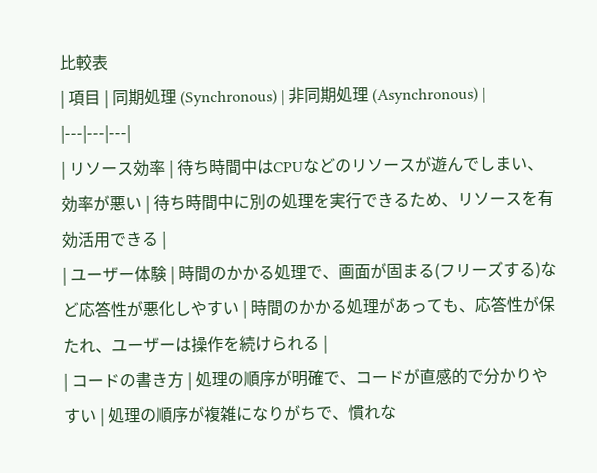比較表
| 項目 | 同期処理 (Synchronous) | 非同期処理 (Asynchronous) |
|---|---|---|
| リソース効率 | 待ち時間中はCPUなどのリソースが遊んでしまい、効率が悪い | 待ち時間中に別の処理を実行できるため、リソースを有効活用できる |
| ユーザー体験 | 時間のかかる処理で、画面が固まる(フリーズする)など応答性が悪化しやすい | 時間のかかる処理があっても、応答性が保たれ、ユーザーは操作を続けられる |
| コードの書き方 | 処理の順序が明確で、コードが直感的で分かりやすい | 処理の順序が複雑になりがちで、慣れな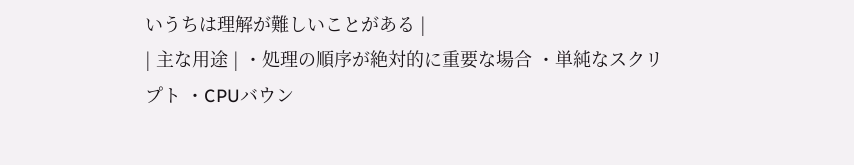いうちは理解が難しいことがある |
| 主な用途 | ・処理の順序が絶対的に重要な場合 ・単純なスクリプト ・CPUバウン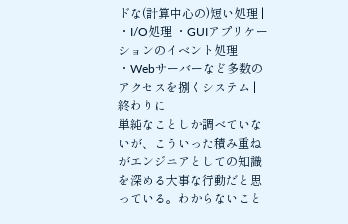ドな(計算中心の)短い処理 |
・I/O処理 ・GUIアプリケーションのイベント処理 ・Webサーバーなど多数のアクセスを捌くシステム |
終わりに
単純なことしか調べていないが、こういった積み重ねがエンジニアとしての知識を深める大事な行動だと思っている。わからないこと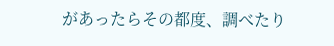があったらその都度、調べたり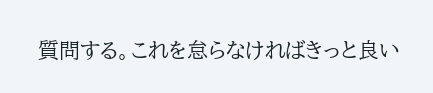質問する。これを怠らなければきっと良い